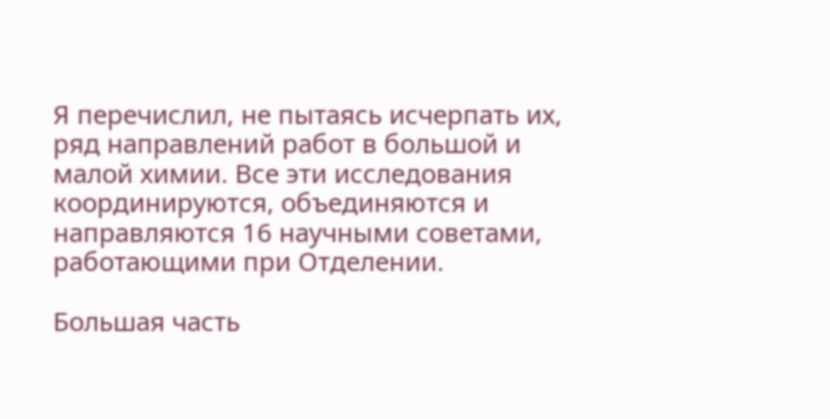Я перечислил, не пытаясь исчерпать их, ряд направлений работ в большой и малой химии. Все эти исследования координируются, объединяются и направляются 16 научными советами, работающими при Отделении.

Большая часть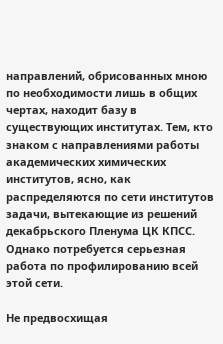направлений, обрисованных мною по необходимости лишь в общих чертах, находит базу в существующих институтах. Тем, кто знаком с направлениями работы академических химических институтов, ясно, как распределяются по сети институтов задачи, вытекающие из решений декабрьского Пленума ЦК КПСС. Однако потребуется серьезная работа по профилированию всей этой сети.

Не предвосхищая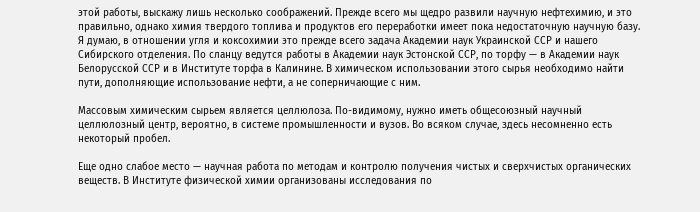этой работы, выскажу лишь несколько соображений. Прежде всего мы щедро развили научную нефтехимию, и это правильно, однако химия твердого топлива и продуктов его переработки имеет пока недостаточную научную базу. Я думаю, в отношении угля и коксохимии это прежде всего задача Академии наук Украинской ССР и нашего Сибирского отделения. По сланцу ведутся работы в Академии наук Эстонской ССР, по торфу — в Академии наук Белорусской ССР и в Институте торфа в Калинине. В химическом использовании этого сырья необходимо найти пути, дополняющие использование нефти, а не соперничающие с ним.

Массовым химическим сырьем является целлюлоза. По-видимому, нужно иметь общесоюзный научный целлюлозный центр, вероятно, в системе промышленности и вузов. Во всяком случае, здесь несомненно есть некоторый пробел.

Еще одно слабое место — научная работа по методам и контролю получения чистых и сверхчистых органических веществ. В Институте физической химии организованы исследования по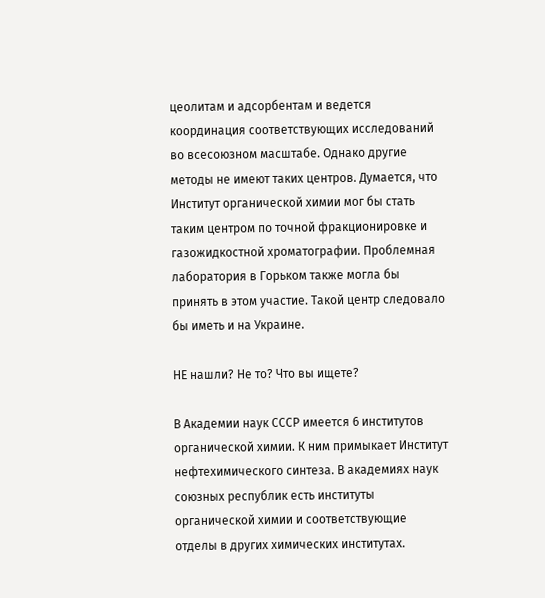цеолитам и адсорбентам и ведется координация соответствующих исследований во всесоюзном масштабе. Однако другие методы не имеют таких центров. Думается, что Институт органической химии мог бы стать таким центром по точной фракционировке и газожидкостной хроматографии. Проблемная лаборатория в Горьком также могла бы принять в этом участие. Такой центр следовало бы иметь и на Украине.

НЕ нашли? Не то? Что вы ищете?

В Академии наук СССР имеется 6 институтов органической химии. К ним примыкает Институт нефтехимического синтеза. В академиях наук союзных республик есть институты органической химии и соответствующие отделы в других химических институтах.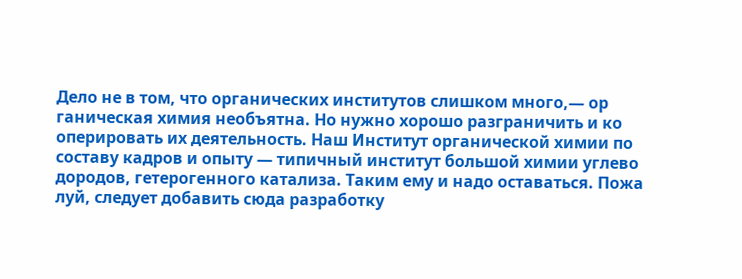Дело не в том, что органических институтов слишком много,— ор
ганическая химия необъятна. Но нужно хорошо разграничить и ко
оперировать их деятельность. Наш Институт органической химии по
составу кадров и опыту — типичный институт большой химии углево
дородов, гетерогенного катализа. Таким ему и надо оставаться. Пожа
луй, следует добавить сюда разработку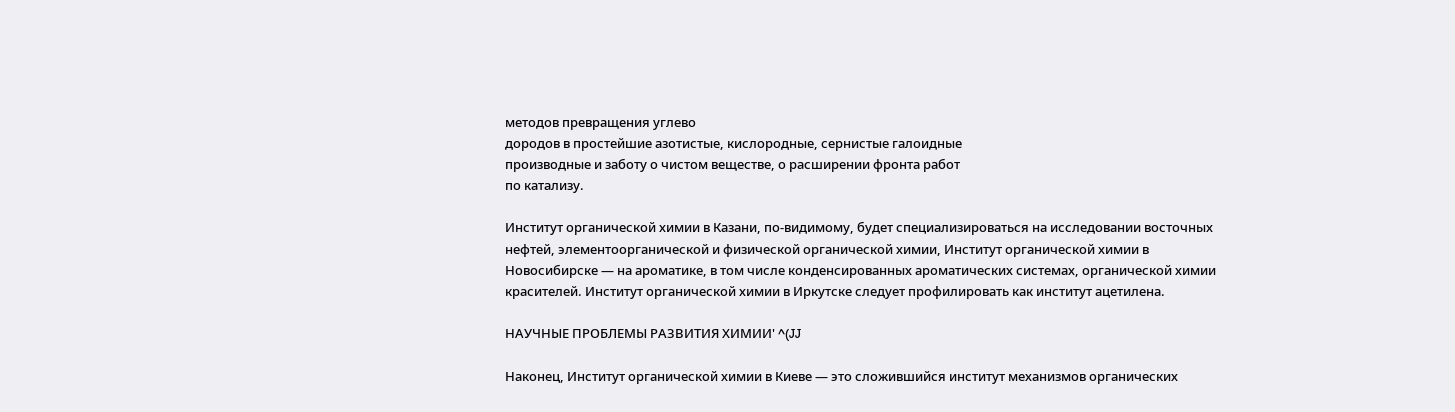методов превращения углево
дородов в простейшие азотистые, кислородные, сернистые галоидные
производные и заботу о чистом веществе, о расширении фронта работ
по катализу.

Институт органической химии в Казани, по-видимому, будет специализироваться на исследовании восточных нефтей, элементоорганической и физической органической химии, Институт органической химии в Новосибирске — на ароматике, в том числе конденсированных ароматических системах, органической химии красителей. Институт органической химии в Иркутске следует профилировать как институт ацетилена.

НАУЧНЫЕ ПРОБЛЕМЫ РАЗВИТИЯ ХИМИИ' ^(JJ

Наконец, Институт органической химии в Киеве — это сложившийся институт механизмов органических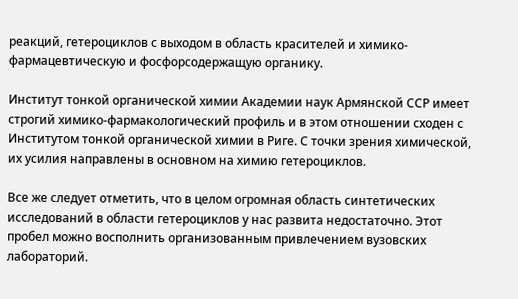реакций, гетероциклов с выходом в область красителей и химико-фармацевтическую и фосфорсодержащую органику.

Институт тонкой органической химии Академии наук Армянской ССР имеет строгий химико-фармакологический профиль и в этом отношении сходен с Институтом тонкой органической химии в Риге. С точки зрения химической, их усилия направлены в основном на химию гетероциклов.

Все же следует отметить, что в целом огромная область синтетических исследований в области гетероциклов у нас развита недостаточно. Этот пробел можно восполнить организованным привлечением вузовских лабораторий.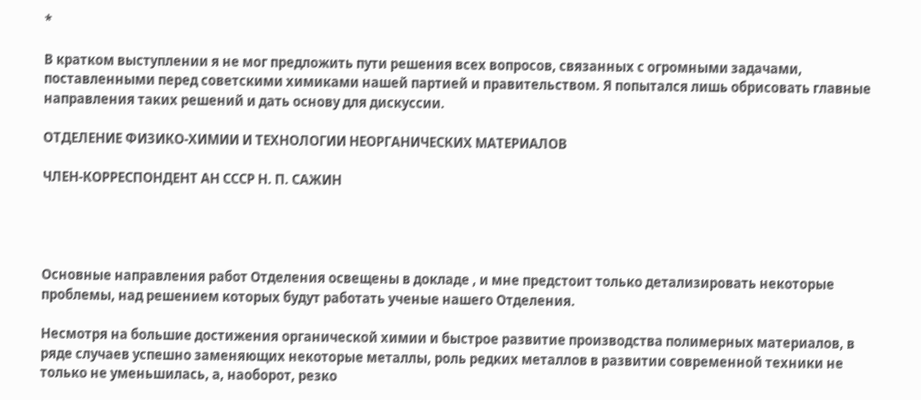*

В кратком выступлении я не мог предложить пути решения всех вопросов, связанных с огромными задачами, поставленными перед советскими химиками нашей партией и правительством. Я попытался лишь обрисовать главные направления таких решений и дать основу для дискуссии.

ОТДЕЛЕНИЕ ФИЗИКО-ХИМИИ И ТЕХНОЛОГИИ НЕОРГАНИЧЕСКИХ МАТЕРИАЛОВ

ЧЛЕН-КОРРЕСПОНДЕНТ АН СССР Н. П. САЖИН




Основные направления работ Отделения освещены в докладе , и мне предстоит только детализировать некоторые проблемы, над решением которых будут работать ученые нашего Отделения.

Несмотря на большие достижения органической химии и быстрое развитие производства полимерных материалов, в ряде случаев успешно заменяющих некоторые металлы, роль редких металлов в развитии современной техники не только не уменьшилась, а, наоборот, резко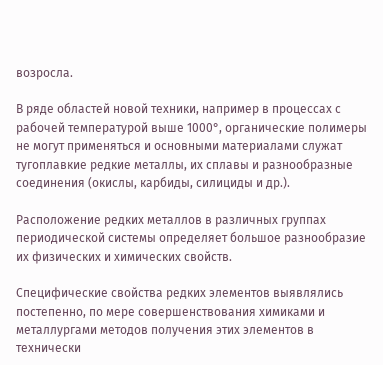возросла.

В ряде областей новой техники, например в процессах с рабочей температурой выше 1000°, органические полимеры не могут применяться и основными материалами служат тугоплавкие редкие металлы, их сплавы и разнообразные соединения (окислы, карбиды, силициды и др.).

Расположение редких металлов в различных группах периодической системы определяет большое разнообразие их физических и химических свойств.

Специфические свойства редких элементов выявлялись постепенно, по мере совершенствования химиками и металлургами методов получения этих элементов в технически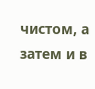чистом, а затем и в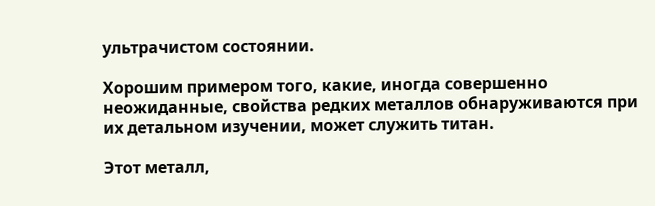ультрачистом состоянии.

Хорошим примером того, какие, иногда совершенно неожиданные, свойства редких металлов обнаруживаются при их детальном изучении, может служить титан.

Этот металл,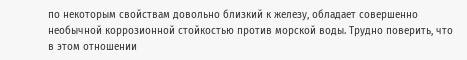по некоторым свойствам довольно близкий к железу, обладает совершенно необычной коррозионной стойкостью против морской воды. Трудно поверить, что в этом отношении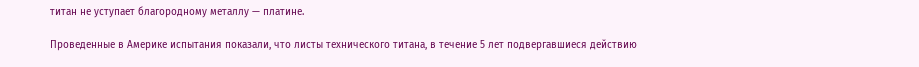титан не уступает благородному металлу — платине.

Проведенные в Америке испытания показали, что листы технического титана, в течение 5 лет подвергавшиеся действию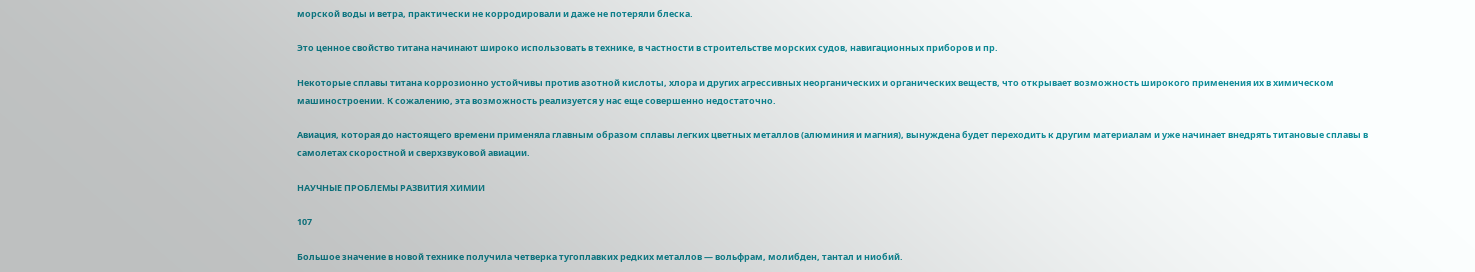морской воды и ветра, практически не корродировали и даже не потеряли блеска.

Это ценное свойство титана начинают широко использовать в технике, в частности в строительстве морских судов, навигационных приборов и пр.

Некоторые сплавы титана коррозионно устойчивы против азотной кислоты, хлора и других агрессивных неорганических и органических веществ, что открывает возможность широкого применения их в химическом машиностроении. К сожалению, эта возможность реализуется у нас еще совершенно недостаточно.

Авиация, которая до настоящего времени применяла главным образом сплавы легких цветных металлов (алюминия и магния), вынуждена будет переходить к другим материалам и уже начинает внедрять титановые сплавы в самолетах скоростной и сверхзвуковой авиации.

НАУЧНЫЕ ПРОБЛЕМЫ РАЗВИТИЯ ХИМИИ

107

Большое значение в новой технике получила четверка тугоплавких редких металлов — вольфрам, молибден, тантал и ниобий.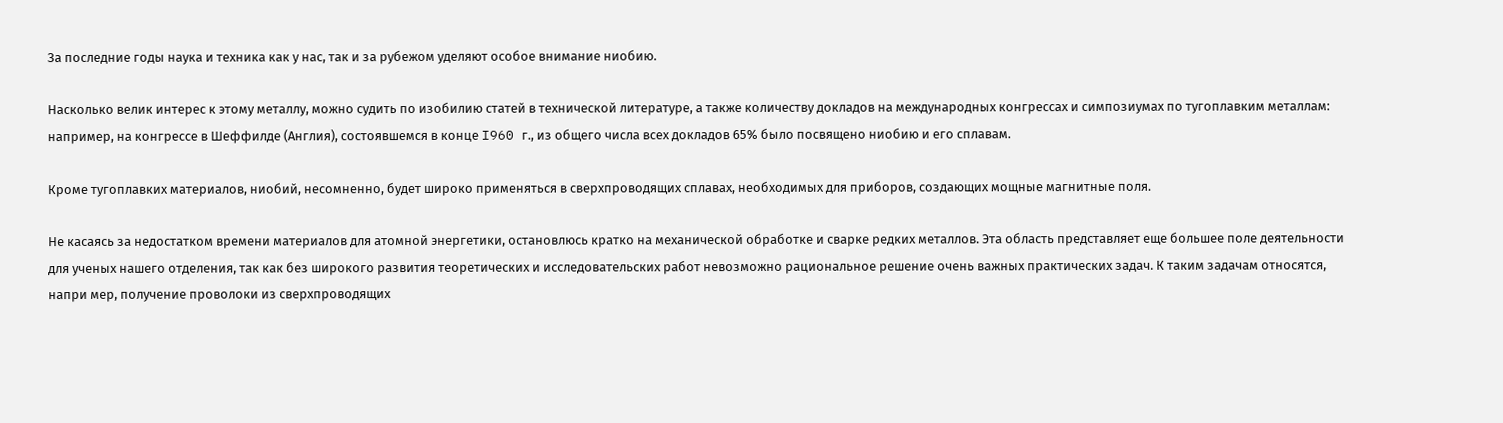За последние годы наука и техника как у нас, так и за рубежом уделяют особое внимание ниобию.

Насколько велик интерес к этому металлу, можно судить по изобилию статей в технической литературе, а также количеству докладов на международных конгрессах и симпозиумах по тугоплавким металлам: например, на конгрессе в Шеффилде (Англия), состоявшемся в конце I960 г., из общего числа всех докладов 65% было посвящено ниобию и его сплавам.

Кроме тугоплавких материалов, ниобий, несомненно, будет широко применяться в сверхпроводящих сплавах, необходимых для приборов, создающих мощные магнитные поля.

Не касаясь за недостатком времени материалов для атомной энергетики, остановлюсь кратко на механической обработке и сварке редких металлов. Эта область представляет еще большее поле деятельности для ученых нашего отделения, так как без широкого развития теоретических и исследовательских работ невозможно рациональное решение очень важных практических задач. К таким задачам относятся, напри мер, получение проволоки из сверхпроводящих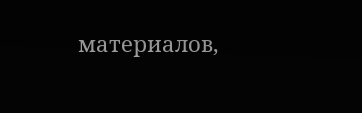материалов,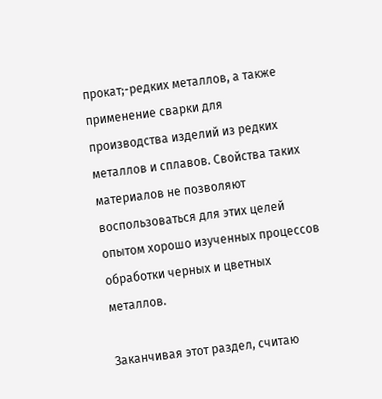прокат;-редких металлов, а также применение сварки для производства изделий из редких металлов и сплавов. Свойства таких материалов не позволяют воспользоваться для этих целей опытом хорошо изученных процессов обработки черных и цветных металлов.

Заканчивая этот раздел, считаю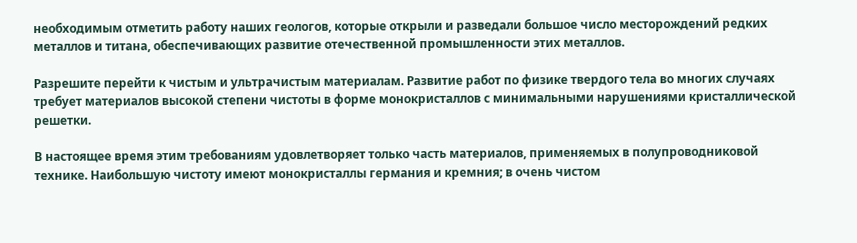необходимым отметить работу наших геологов, которые открыли и разведали большое число месторождений редких металлов и титана, обеспечивающих развитие отечественной промышленности этих металлов.

Разрешите перейти к чистым и ультрачистым материалам. Развитие работ по физике твердого тела во многих случаях требует материалов высокой степени чистоты в форме монокристаллов с минимальными нарушениями кристаллической решетки.

В настоящее время этим требованиям удовлетворяет только часть материалов, применяемых в полупроводниковой технике. Наибольшую чистоту имеют монокристаллы германия и кремния; в очень чистом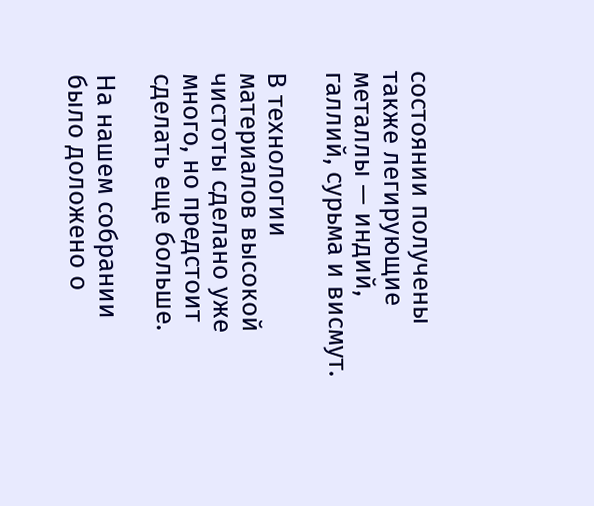состоянии получены также легирующие металлы — индий, галлий, сурьма и висмут.

В технологии материалов высокой чистоты сделано уже много, но предстоит сделать еще больше.

На нашем собрании было доложено о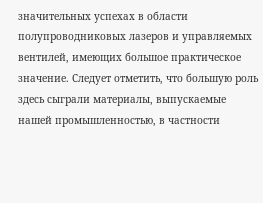значительных успехах в области полупроводниковых лазеров и управляемых вентилей, имеющих большое практическое значение. Следует отметить, что большую роль здесь сыграли материалы, выпускаемые нашей промышленностью, в частности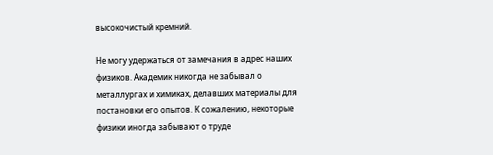высокочистый кремний.

Не могу удержаться от замечания в адрес наших физиков. Академик никогда не забывал о металлургах и химиках, делавших материалы для постановки его опытов. К сожалению, некоторые физики иногда забывают о труде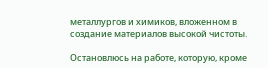металлургов и химиков, вложенном в создание материалов высокой чистоты.

Остановлюсь на работе, которую, кроме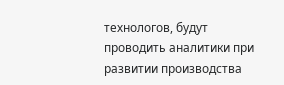технологов, будут проводить аналитики при развитии производства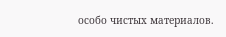особо чистых материалов.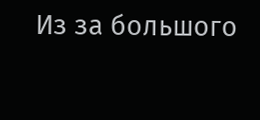Из за большого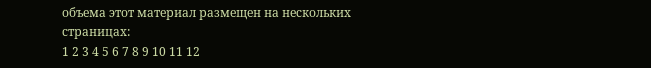объема этот материал размещен на нескольких страницах:
1 2 3 4 5 6 7 8 9 10 11 12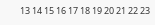13 14 15 16 17 18 19 20 21 22 23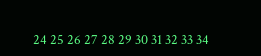24 25 26 27 28 29 30 31 32 33 34